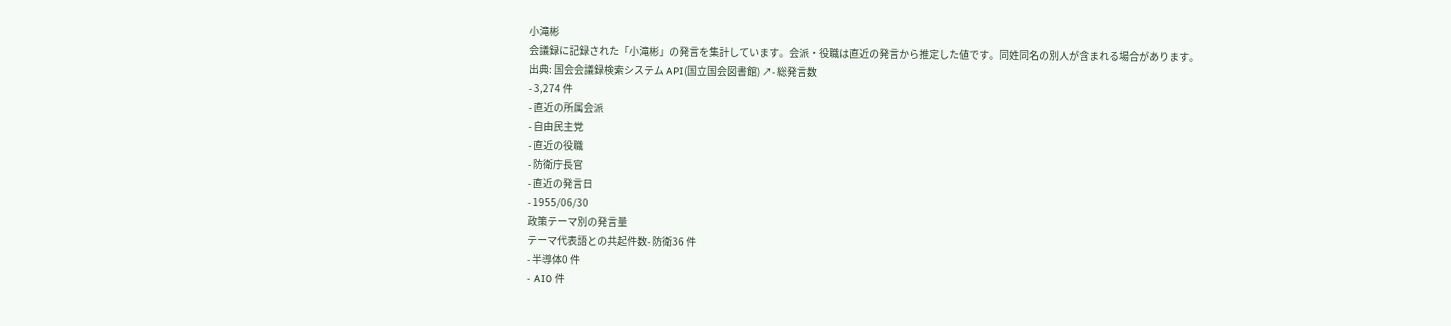小滝彬
会議録に記録された「小滝彬」の発言を集計しています。会派・役職は直近の発言から推定した値です。同姓同名の別人が含まれる場合があります。
出典: 国会会議録検索システム API(国立国会図書館) ↗- 総発言数
- 3,274 件
- 直近の所属会派
- 自由民主党
- 直近の役職
- 防衛庁長官
- 直近の発言日
- 1955/06/30
政策テーマ別の発言量
テーマ代表語との共起件数- 防衛36 件
- 半導体0 件
- AI0 件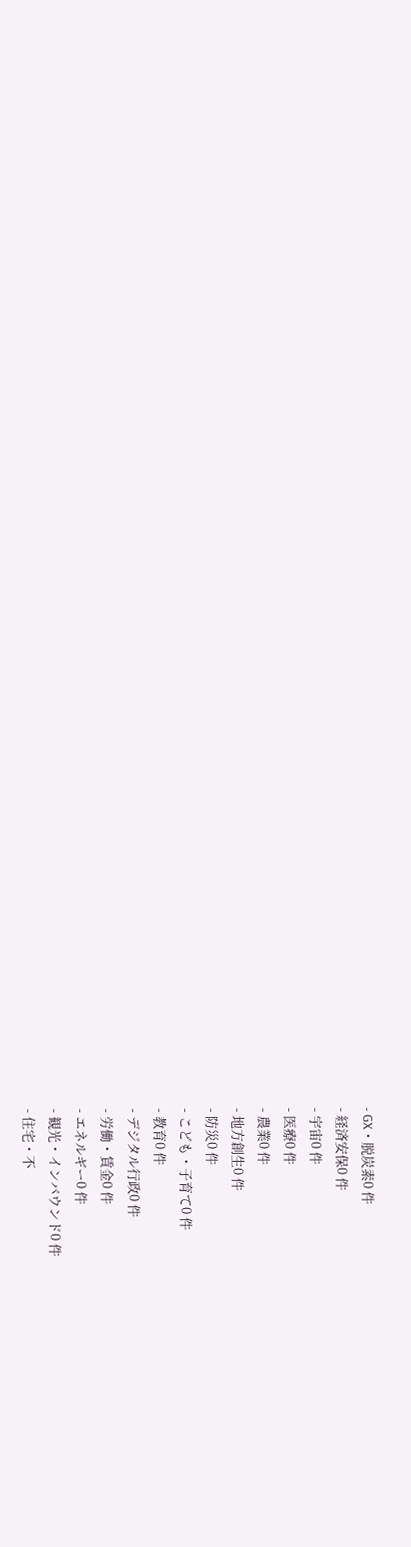- GX・脱炭素0 件
- 経済安保0 件
- 宇宙0 件
- 医療0 件
- 農業0 件
- 地方創生0 件
- 防災0 件
- こども・子育て0 件
- 教育0 件
- デジタル行政0 件
- 労働・賃金0 件
- エネルギー0 件
- 観光・インバウンド0 件
- 住宅・不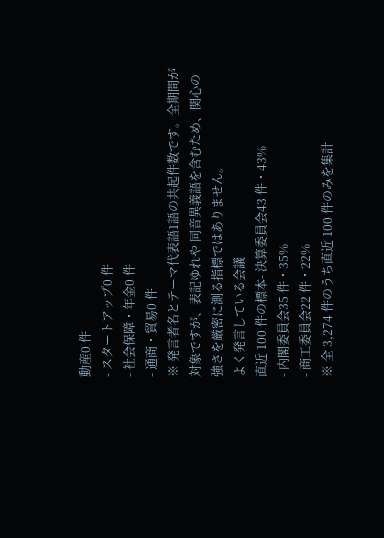動産0 件
- スタートアップ0 件
- 社会保障・年金0 件
- 通商・貿易0 件
※ 発言者名とテーマ代表語1語の共起件数です。全期間が対象ですが、表記ゆれや 同音異義語を含むため、関心の強さを厳密に測る指標ではありません。
よく発言している会議
直近 100 件の標本- 決算委員会43 件・43%
- 内閣委員会35 件・35%
- 商工委員会22 件・22%
※ 全 3,274 件のうち直近 100 件のみを集計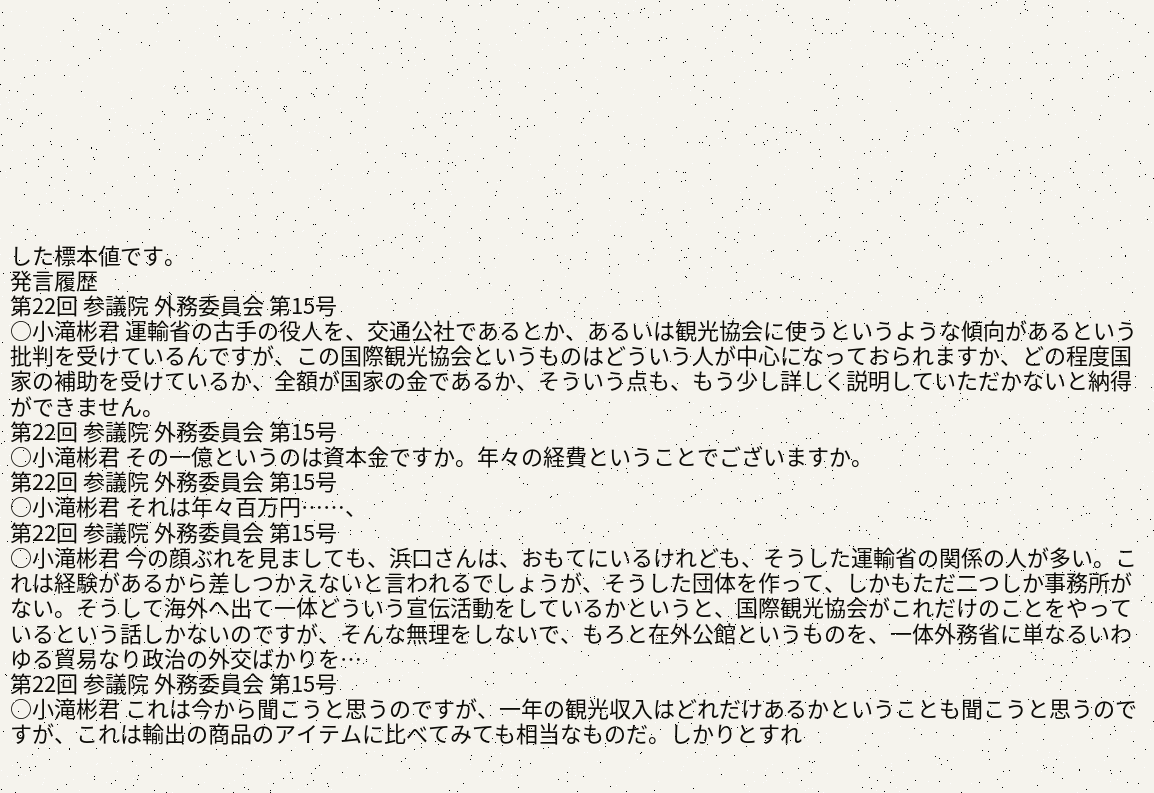した標本値です。
発言履歴
第22回 参議院 外務委員会 第15号
○小滝彬君 運輸省の古手の役人を、交通公社であるとか、あるいは観光協会に使うというような傾向があるという批判を受けているんですが、この国際観光協会というものはどういう人が中心になっておられますか、どの程度国家の補助を受けているか、全額が国家の金であるか、そういう点も、もう少し詳しく説明していただかないと納得ができません。
第22回 参議院 外務委員会 第15号
○小滝彬君 その一億というのは資本金ですか。年々の経費ということでございますか。
第22回 参議院 外務委員会 第15号
○小滝彬君 それは年々百万円……、
第22回 参議院 外務委員会 第15号
○小滝彬君 今の顔ぶれを見ましても、浜口さんは、おもてにいるけれども、そうした運輸省の関係の人が多い。これは経験があるから差しつかえないと言われるでしょうが、そうした団体を作って、しかもただ二つしか事務所がない。そうして海外へ出て一体どういう宣伝活動をしているかというと、国際観光協会がこれだけのことをやっているという話しかないのですが、そんな無理をしないで、もろと在外公館というものを、一体外務省に単なるいわゆる貿易なり政治の外交ばかりを…
第22回 参議院 外務委員会 第15号
○小滝彬君 これは今から聞こうと思うのですが、一年の観光収入はどれだけあるかということも聞こうと思うのですが、これは輸出の商品のアイテムに比べてみても相当なものだ。しかりとすれ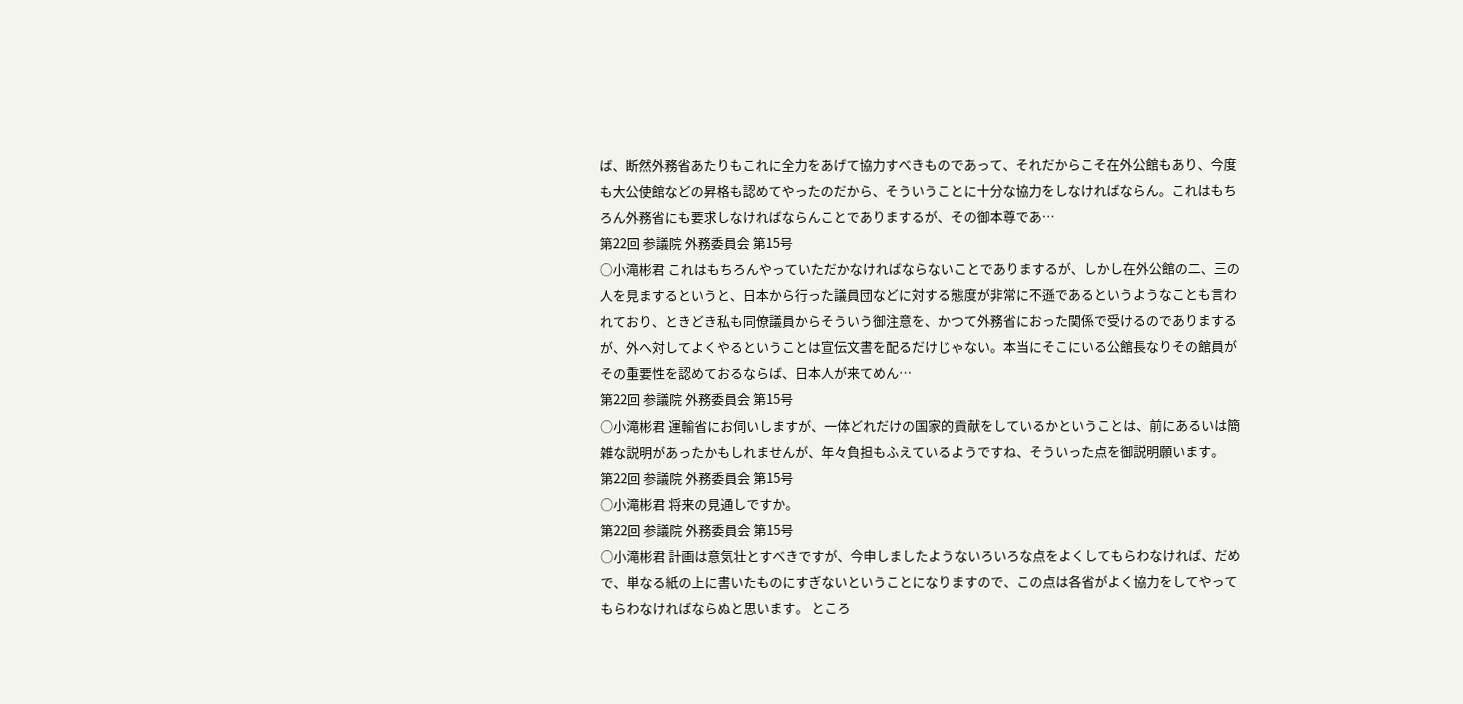ば、断然外務省あたりもこれに全力をあげて協力すべきものであって、それだからこそ在外公館もあり、今度も大公使館などの昇格も認めてやったのだから、そういうことに十分な協力をしなければならん。これはもちろん外務省にも要求しなければならんことでありまするが、その御本尊であ…
第22回 参議院 外務委員会 第15号
○小滝彬君 これはもちろんやっていただかなければならないことでありまするが、しかし在外公館の二、三の人を見まするというと、日本から行った議員団などに対する態度が非常に不遜であるというようなことも言われており、ときどき私も同僚議員からそういう御注意を、かつて外務省におった関係で受けるのでありまするが、外へ対してよくやるということは宣伝文書を配るだけじゃない。本当にそこにいる公館長なりその館員がその重要性を認めておるならば、日本人が来てめん…
第22回 参議院 外務委員会 第15号
○小滝彬君 運輸省にお伺いしますが、一体どれだけの国家的貢献をしているかということは、前にあるいは簡雑な説明があったかもしれませんが、年々負担もふえているようですね、そういった点を御説明願います。
第22回 参議院 外務委員会 第15号
○小滝彬君 将来の見通しですか。
第22回 参議院 外務委員会 第15号
○小滝彬君 計画は意気壮とすべきですが、今申しましたようないろいろな点をよくしてもらわなければ、だめで、単なる紙の上に書いたものにすぎないということになりますので、この点は各省がよく協力をしてやってもらわなければならぬと思います。 ところ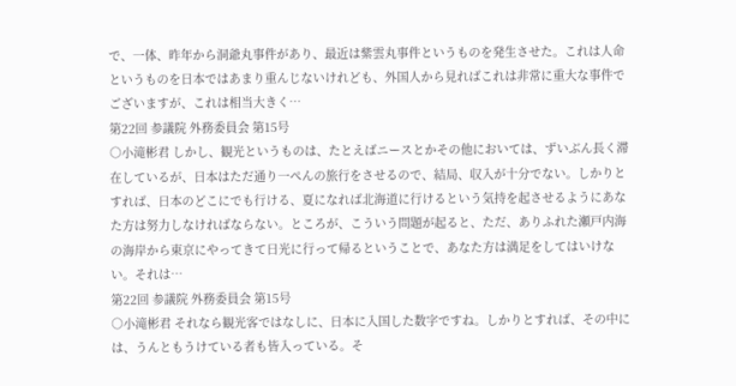で、一体、昨年から洞爺丸事件があり、最近は紫雲丸事件というものを発生させた。これは人命というものを日本ではあまり重んじないけれども、外国人から見ればこれは非常に重大な事件でございますが、これは相当大きく…
第22回 参議院 外務委員会 第15号
○小滝彬君 しかし、観光というものは、たとえばニースとかその他においては、ずいぶん長く滞在しているが、日本はただ通り一ぺんの旅行をさせるので、結局、収入が十分でない。しかりとすれば、日本のどこにでも行ける、夏になれば北海道に行けるという気持を起させるようにあなた方は努力しなければならない。ところが、こういう問題が起ると、ただ、ありふれた瀬戸内海の海岸から東京にやってきて日光に行って帰るということで、あなた方は満足をしてはいけない。それは…
第22回 参議院 外務委員会 第15号
○小滝彬君 それなら観光客ではなしに、日本に入国した数字ですね。しかりとすれば、その中には、うんともうけている者も皆入っている。そ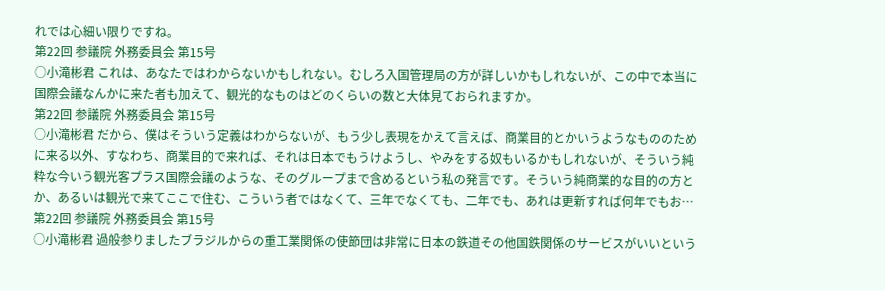れでは心細い限りですね。
第22回 参議院 外務委員会 第15号
○小滝彬君 これは、あなたではわからないかもしれない。むしろ入国管理局の方が詳しいかもしれないが、この中で本当に国際会議なんかに来た者も加えて、観光的なものはどのくらいの数と大体見ておられますか。
第22回 参議院 外務委員会 第15号
○小滝彬君 だから、僕はそういう定義はわからないが、もう少し表現をかえて言えば、商業目的とかいうようなもののために来る以外、すなわち、商業目的で来れば、それは日本でもうけようし、やみをする奴もいるかもしれないが、そういう純粋な今いう観光客プラス国際会議のような、そのグループまで含めるという私の発言です。そういう純商業的な目的の方とか、あるいは観光で来てここで住む、こういう者ではなくて、三年でなくても、二年でも、あれは更新すれば何年でもお…
第22回 参議院 外務委員会 第15号
○小滝彬君 過般参りましたブラジルからの重工業関係の使節団は非常に日本の鉄道その他国鉄関係のサービスがいいという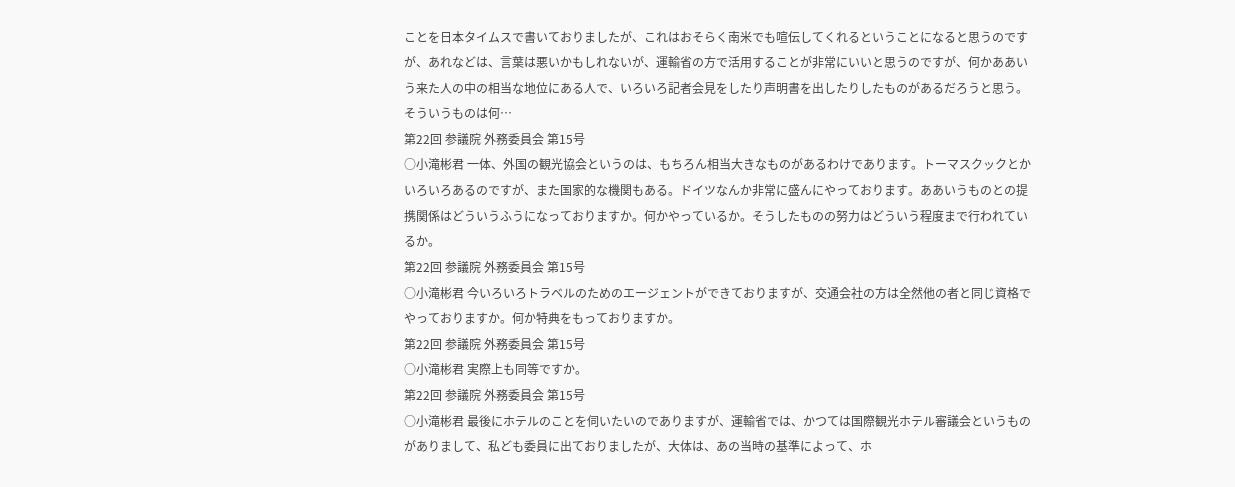ことを日本タイムスで書いておりましたが、これはおそらく南米でも喧伝してくれるということになると思うのですが、あれなどは、言葉は悪いかもしれないが、運輸省の方で活用することが非常にいいと思うのですが、何かああいう来た人の中の相当な地位にある人で、いろいろ記者会見をしたり声明書を出したりしたものがあるだろうと思う。そういうものは何…
第22回 参議院 外務委員会 第15号
○小滝彬君 一体、外国の観光協会というのは、もちろん相当大きなものがあるわけであります。トーマスクックとかいろいろあるのですが、また国家的な機関もある。ドイツなんか非常に盛んにやっております。ああいうものとの提携関係はどういうふうになっておりますか。何かやっているか。そうしたものの努力はどういう程度まで行われているか。
第22回 参議院 外務委員会 第15号
○小滝彬君 今いろいろトラベルのためのエージェントができておりますが、交通会社の方は全然他の者と同じ資格でやっておりますか。何か特典をもっておりますか。
第22回 参議院 外務委員会 第15号
○小滝彬君 実際上も同等ですか。
第22回 参議院 外務委員会 第15号
○小滝彬君 最後にホテルのことを伺いたいのでありますが、運輸省では、かつては国際観光ホテル審議会というものがありまして、私ども委員に出ておりましたが、大体は、あの当時の基準によって、ホ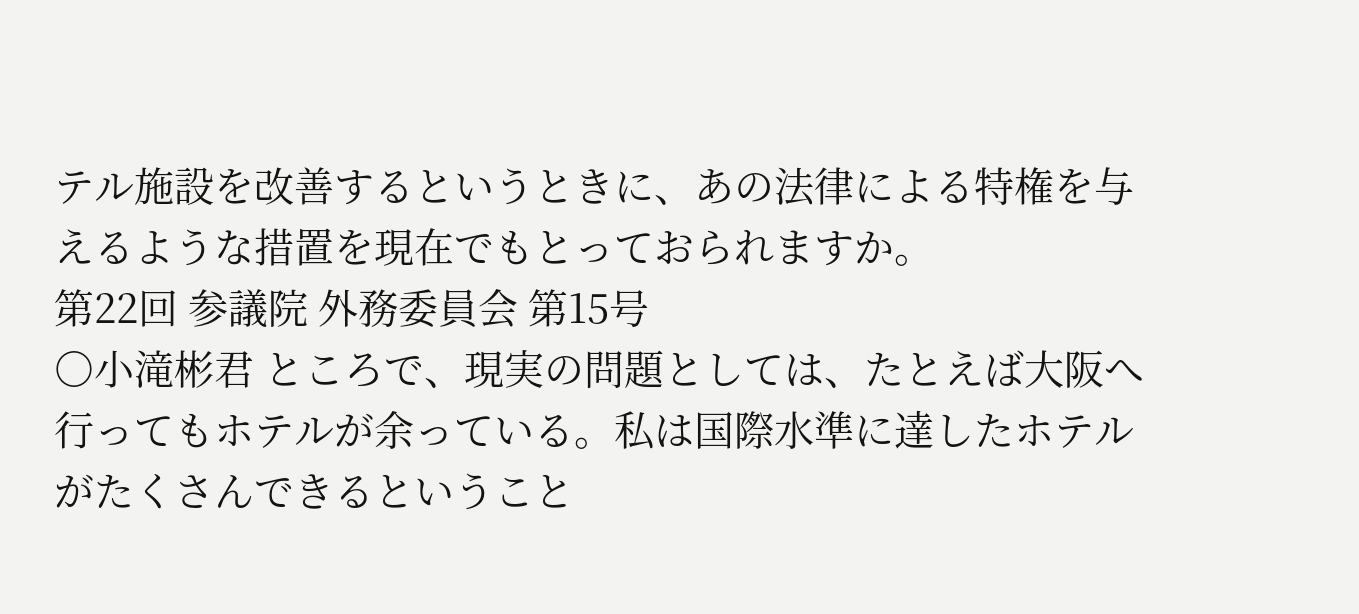テル施設を改善するというときに、あの法律による特権を与えるような措置を現在でもとっておられますか。
第22回 参議院 外務委員会 第15号
○小滝彬君 ところで、現実の問題としては、たとえば大阪へ行ってもホテルが余っている。私は国際水準に達したホテルがたくさんできるということ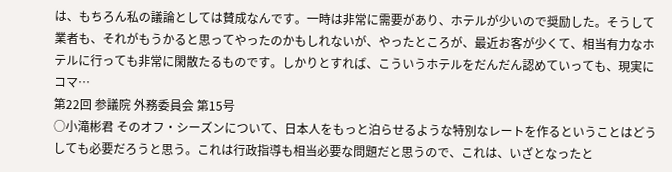は、もちろん私の議論としては賛成なんです。一時は非常に需要があり、ホテルが少いので奨励した。そうして業者も、それがもうかると思ってやったのかもしれないが、やったところが、最近お客が少くて、相当有力なホテルに行っても非常に閑散たるものです。しかりとすれば、こういうホテルをだんだん認めていっても、現実にコマ…
第22回 参議院 外務委員会 第15号
○小滝彬君 そのオフ・シーズンについて、日本人をもっと泊らせるような特別なレートを作るということはどうしても必要だろうと思う。これは行政指導も相当必要な問題だと思うので、これは、いざとなったと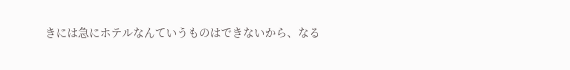きには急にホテルなんていうものはできないから、なる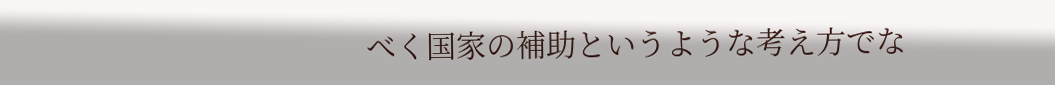べく国家の補助というような考え方でな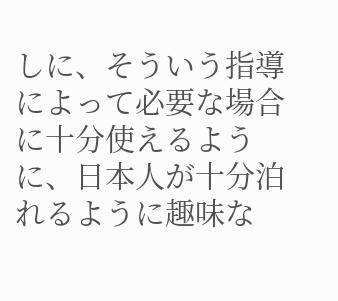しに、そういう指導によって必要な場合に十分使えるように、日本人が十分泊れるように趣味な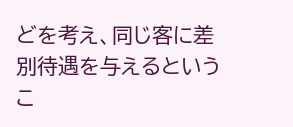どを考え、同じ客に差別待遇を与えるというこ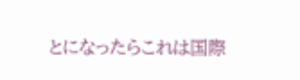とになったらこれは国際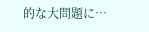的な大問題に…